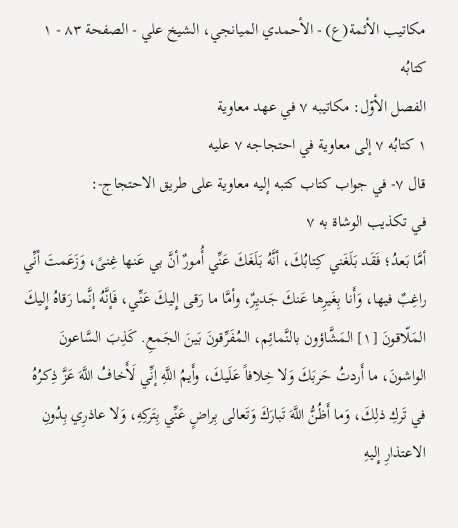مكاتيب الأئمة(ع) - الأحمدي الميانجي، الشيخ علي - الصفحة ٨٣ - ١ كتابُه
الفصل الأوّل: مكاتيبه ٧ في عهد معاوية
١ كتابُه ٧ إلى معاوية في احتجاجه ٧ عليه
قال ٧- في جواب كتاب كتبه إليه معاوية على طريق الاحتجاج-:
في تكذيب الوشاة به ٧
أمَّا بَعدُ؛ فَقَد بَلَغَني كِتابُكَ، أنَّهُ بَلَغَكَ عَنِّي أُمورٌ أنَّ بي عَنها غِنىً، وَزَعَمتَ أنِّي راغِبٌ فيها، وَأَنا بِغَيرِها عَنكَ جَديِرٌ، وأمَّا ما رَقى إِليكَ عَنِّي، فَإنَّهُ إنَّما رَقاهُ إِليكَ المَلّاقونَ [١] المَشَّاؤون بالنَّمائِم، المُفَرِّقونَ بَينَ الجَمعِ. كَذِبَ السَّاعونَ الواشونَ، ما أَردتُ حَربَكَ وَلا خِلافاً عَلَيكَ، وأَيمُ اللَّهِ إنِّي لَأَخافُ اللَّهَ عَزَّ ذِكرُهُ في تَركِ ذلِكَ، وَما أَظُنُّ اللَّهَ تَبارَكَ وَتَعالى بِراضٍ عَنِّي بِتَركِهِ، وَلا عاذرِي بِدُونِ الاعتذارِ إِليهِ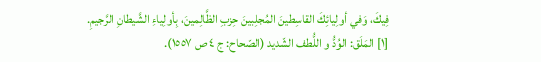فِيكَ، وَفي أولِيائِكَ القاسِطينَ المُجلِبينَ حِزبِ الظَّالِمينَ، بِأولِياءِ الشَّيطانِ الرَّجيمِ.
[١] المَلَق: الوُدُّ و اللُّطف الشّديد (الصّحاح: ج ٤ ص ١٥٥٧).